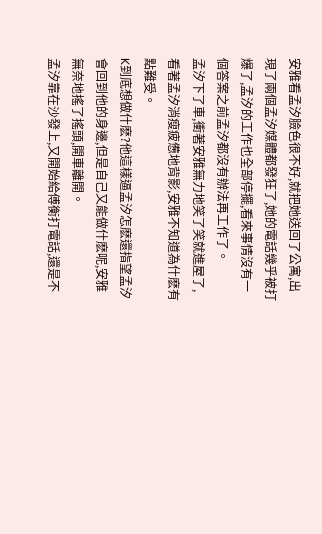安雅看孟汐臉色很不好,就把她送回了公寓,出現了兩個孟汐媒體都發狂了,她的電話幾乎被打爆了,孟汐的工作也全部停擺,看來事情沒有一個答案之前孟汐都沒有辦法再工作了。
孟汐下了車,衝著安雅無力地笑了笑就進屋了,看著孟汐消瘦疲憊地背影,安雅不知道為什麽有點難受。
K到底想做什麽?他這樣逼孟汐怎麽還指望孟汐會回到他的身邊,但是自己又能做什麽呢,安雅無奈地搖了搖頭,開車離開。
孟汐靠在沙發上,又開始給傅衡打電話,還是不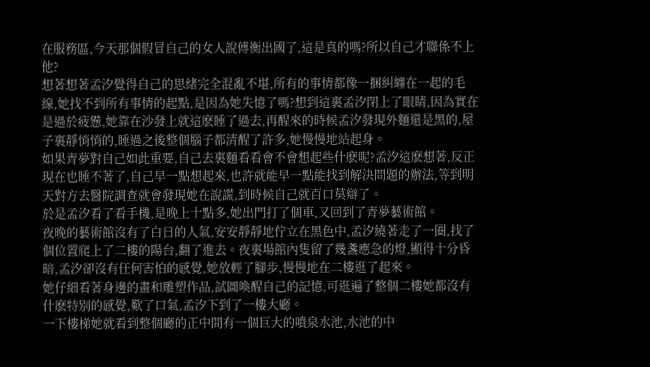在服務區,今天那個假冒自己的女人說傅衡出國了,這是真的嗎?所以自己才聯係不上他?
想著想著孟汐覺得自己的思緒完全混亂不堪,所有的事情都像一捆糾纏在一起的毛線,她找不到所有事情的起點,是因為她失憶了嗎?想到這裏孟汐閉上了眼睛,因為實在是過於疲憊,她靠在沙發上就這麽睡了過去,再醒來的時候孟汐發現外麵還是黑的,屋子裏靜悄悄的,睡過之後整個腦子都清醒了許多,她慢慢地站起身。
如果青夢對自己如此重要,自己去裏麵看看會不會想起些什麽呢?孟汐這麽想著,反正現在也睡不著了,自己早一點想起來,也許就能早一點能找到解決問題的辦法,等到明天對方去醫院調查就會發現她在說謊,到時候自己就百口莫辯了。
於是孟汐看了看手機,是晚上十點多,她出門打了個車,又回到了青夢藝術館。
夜晚的藝術館沒有了白日的人氣,安安靜靜地佇立在黑色中,孟汐繞著走了一圈,找了個位置爬上了二樓的陽台,翻了進去。夜裏場館內隻留了幾盞應急的燈,顯得十分昏暗,孟汐卻沒有任何害怕的感覺,她放輕了腳步,慢慢地在二樓逛了起來。
她仔細看著身邊的畫和雕塑作品,試圖喚醒自己的記憶,可逛遍了整個二樓她都沒有什麽特別的感覺,歎了口氣,孟汐下到了一樓大廳。
一下樓梯她就看到整個廳的正中間有一個巨大的噴泉水池,水池的中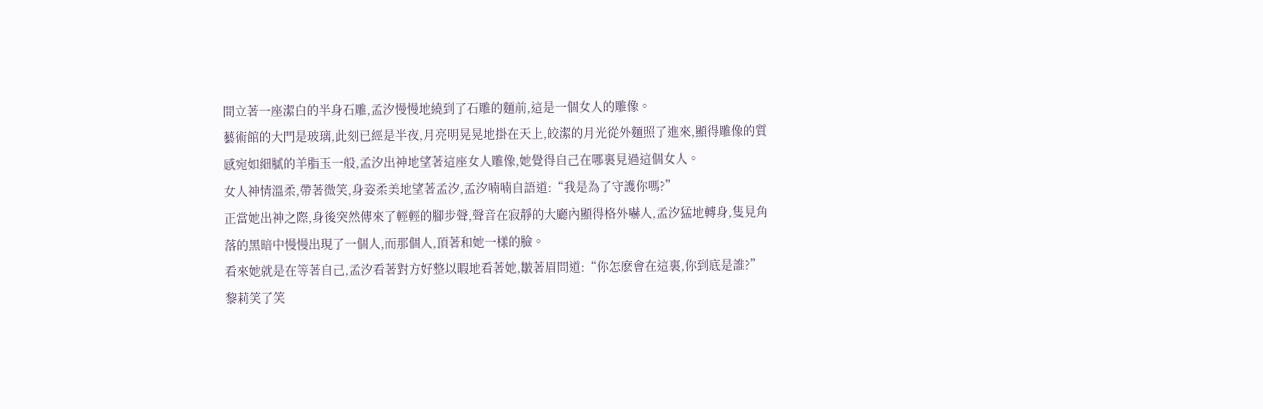間立著一座潔白的半身石雕,孟汐慢慢地繞到了石雕的麵前,這是一個女人的雕像。
藝術館的大門是玻璃,此刻已經是半夜,月亮明晃晃地掛在天上,皎潔的月光從外麵照了進來,顯得雕像的質感宛如細膩的羊脂玉一般,孟汐出神地望著這座女人雕像,她覺得自己在哪裏見過這個女人。
女人神情溫柔,帶著微笑,身姿柔美地望著孟汐,孟汐喃喃自語道:“我是為了守護你嗎?”
正當她出神之際,身後突然傳來了輕輕的腳步聲,聲音在寂靜的大廳內顯得格外嚇人,孟汐猛地轉身,隻見角落的黑暗中慢慢出現了一個人,而那個人,頂著和她一樣的臉。
看來她就是在等著自己,孟汐看著對方好整以暇地看著她,皺著眉問道:“你怎麽會在這裏,你到底是誰?”
黎莉笑了笑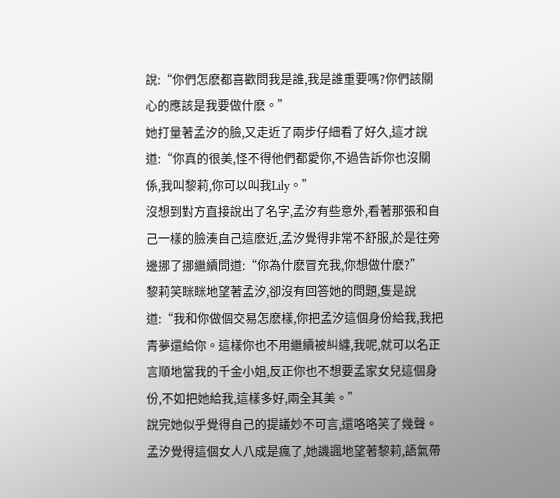說:“你們怎麽都喜歡問我是誰,我是誰重要嗎?你們該關心的應該是我要做什麽。”
她打量著孟汐的臉,又走近了兩步仔細看了好久,這才說道:“你真的很美,怪不得他們都愛你,不過告訴你也沒關係,我叫黎莉,你可以叫我Lily。”
沒想到對方直接說出了名字,孟汐有些意外,看著那張和自己一樣的臉湊自己這麽近,孟汐覺得非常不舒服,於是往旁邊挪了挪繼續問道:“你為什麽冒充我,你想做什麽?”
黎莉笑眯眯地望著孟汐,卻沒有回答她的問題,隻是說道:“我和你做個交易怎麽樣,你把孟汐這個身份給我,我把青夢還給你。這樣你也不用繼續被糾纏,我呢,就可以名正言順地當我的千金小姐,反正你也不想要孟家女兒這個身份,不如把她給我,這樣多好,兩全其美。”
說完她似乎覺得自己的提議妙不可言,還咯咯笑了幾聲。
孟汐覺得這個女人八成是瘋了,她譏諷地望著黎莉,語氣帶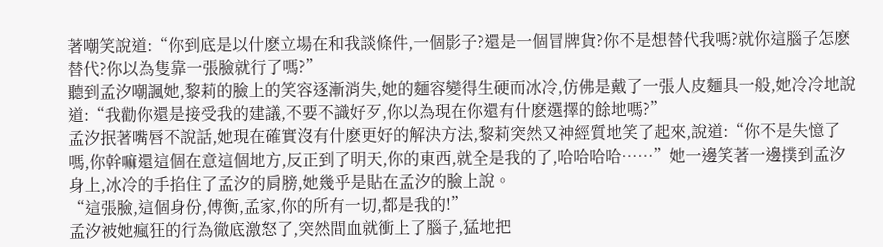著嘲笑說道:“你到底是以什麽立場在和我談條件,一個影子?還是一個冒牌貨?你不是想替代我嗎?就你這腦子怎麽替代?你以為隻靠一張臉就行了嗎?”
聽到孟汐嘲諷她,黎莉的臉上的笑容逐漸消失,她的麵容變得生硬而冰冷,仿佛是戴了一張人皮麵具一般,她冷冷地說道:“我勸你還是接受我的建議,不要不識好歹,你以為現在你還有什麽選擇的餘地嗎?”
孟汐抿著嘴唇不說話,她現在確實沒有什麽更好的解決方法,黎莉突然又神經質地笑了起來,說道:“你不是失憶了嗎,你幹嘛還這個在意這個地方,反正到了明天,你的東西,就全是我的了,哈哈哈哈……”她一邊笑著一邊撲到孟汐身上,冰冷的手掐住了孟汐的肩膀,她幾乎是貼在孟汐的臉上說。
“這張臉,這個身份,傅衡,孟家,你的所有一切,都是我的!”
孟汐被她瘋狂的行為徹底激怒了,突然間血就衝上了腦子,猛地把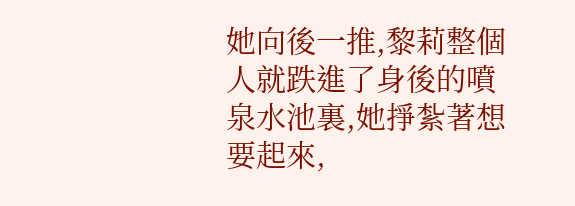她向後一推,黎莉整個人就跌進了身後的噴泉水池裏,她掙紮著想要起來,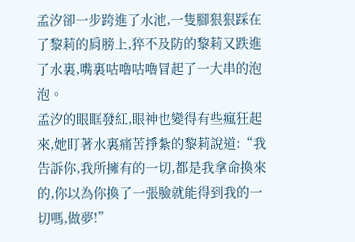孟汐卻一步跨進了水池,一隻腳狠狠踩在了黎莉的肩膀上,猝不及防的黎莉又跌進了水裏,嘴裏咕嚕咕嚕冒起了一大串的泡泡。
孟汐的眼眶發紅,眼神也變得有些瘋狂起來,她盯著水裏痛苦掙紮的黎莉說道:“我告訴你,我所擁有的一切,都是我拿命換來的,你以為你換了一張臉就能得到我的一切嗎,做夢!”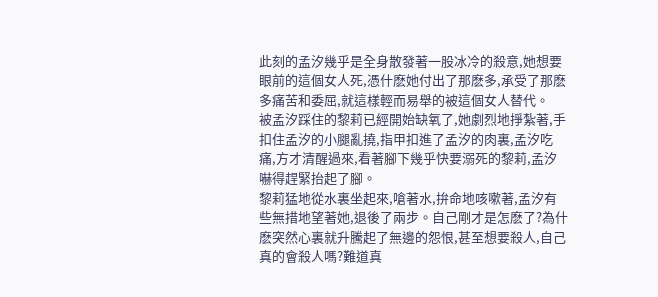此刻的孟汐幾乎是全身散發著一股冰冷的殺意,她想要眼前的這個女人死,憑什麽她付出了那麽多,承受了那麽多痛苦和委屈,就這樣輕而易舉的被這個女人替代。
被孟汐踩住的黎莉已經開始缺氧了,她劇烈地掙紮著,手扣住孟汐的小腿亂撓,指甲扣進了孟汐的肉裏,孟汐吃痛,方才清醒過來,看著腳下幾乎快要溺死的黎莉,孟汐嚇得趕緊抬起了腳。
黎莉猛地從水裏坐起來,嗆著水,拚命地咳嗽著,孟汐有些無措地望著她,退後了兩步。自己剛才是怎麽了?為什麽突然心裏就升騰起了無邊的怨恨,甚至想要殺人,自己真的會殺人嗎?難道真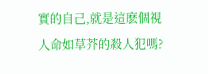實的自己,就是這麽個視人命如草芥的殺人犯嗎?